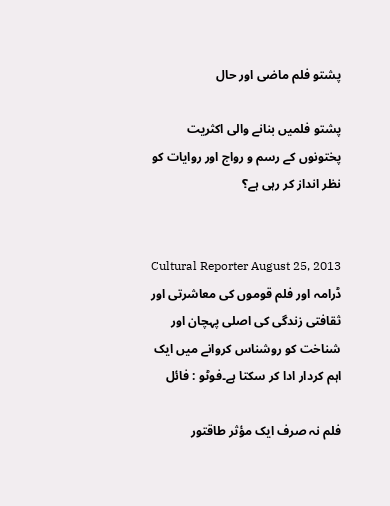پشتو فلم ماضی اور حال

پشتو فلمیں بنانے والی اکثریت پختونوں کے رسم و رواج اور روایات کو نظر انداز کر رہی ہے؟


Cultural Reporter August 25, 2013
ڈرامہ اور فلم قوموں کی معاشرتی اور ثقافتی زندگی کی اصلی پہچان اور شناخت کو روشناس کروانے میں ایک اہم کردار ادا کر سکتا ہے۔فوٹو : فائل

فلم نہ صرف ایک مؤثر طاقتور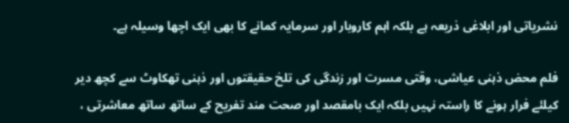نشریاتی اور ابلاغی ذریعہ ہے بلکہ اہم کاروبار اور سرمایہ کمانے کا بھی ایک اچھا وسیلہ ہے۔

فلم محض ذہنی عیاشی، وقتی مسرت اور زندگی کی تلخ حقیقتوں اور ذہنی تھکاوٹ سے کچھ دیر کیلئے فرار ہونے کا راستہ نہیں بلکہ ایک بامقصد اور صحت مند تفریح کے ساتھ ساتھ معاشرتی ،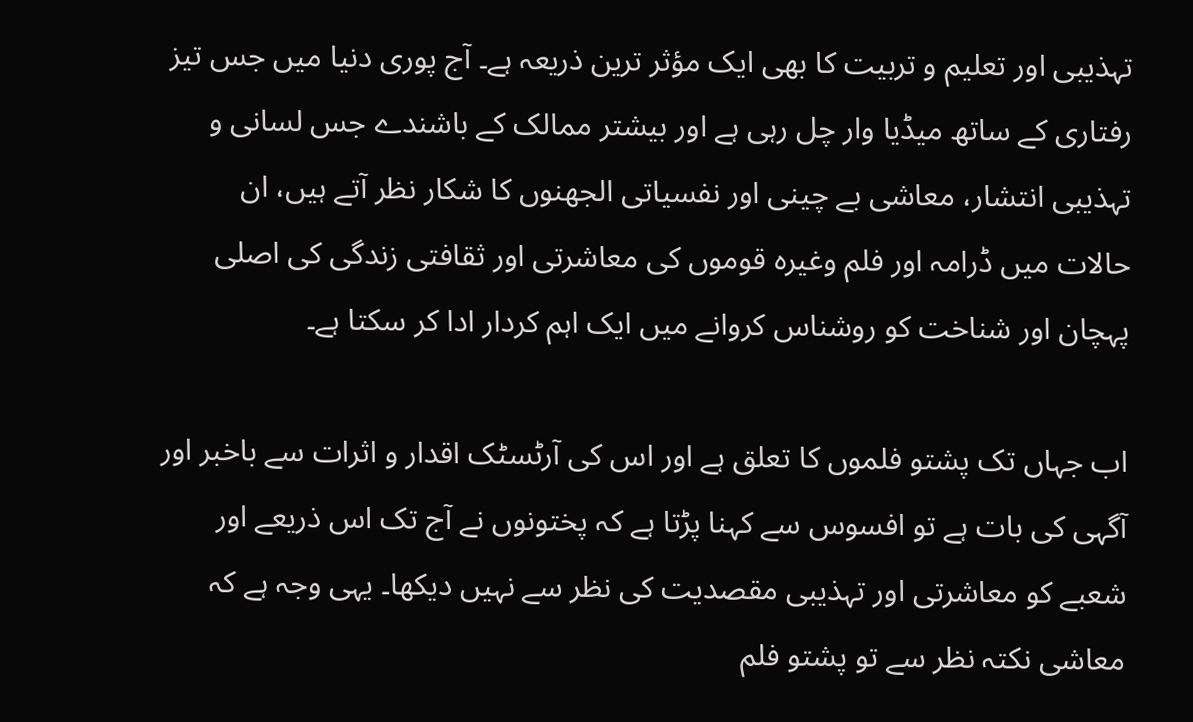تہذیبی اور تعلیم و تربیت کا بھی ایک مؤثر ترین ذریعہ ہے۔ آج پوری دنیا میں جس تیز رفتاری کے ساتھ میڈیا وار چل رہی ہے اور بیشتر ممالک کے باشندے جس لسانی و تہذیبی انتشار، معاشی بے چینی اور نفسیاتی الجھنوں کا شکار نظر آتے ہیں، ان حالات میں ڈرامہ اور فلم وغیرہ قوموں کی معاشرتی اور ثقافتی زندگی کی اصلی پہچان اور شناخت کو روشناس کروانے میں ایک اہم کردار ادا کر سکتا ہے۔

اب جہاں تک پشتو فلموں کا تعلق ہے اور اس کی آرٹسٹک اقدار و اثرات سے باخبر اور آگہی کی بات ہے تو افسوس سے کہنا پڑتا ہے کہ پختونوں نے آج تک اس ذریعے اور شعبے کو معاشرتی اور تہذیبی مقصدیت کی نظر سے نہیں دیکھا۔ یہی وجہ ہے کہ معاشی نکتہ نظر سے تو پشتو فلم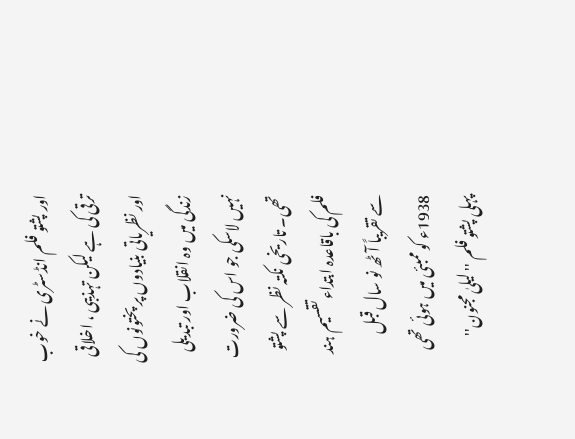اور پشتو فلم انڈسٹری نے خوب ترقی کی ہے لیکن تہذیبی ، اخلاقی اور نظریاتی بنیادوں پر پختونوں کی زندگی میں وہ انقلاب اور تبدیلی نہیں لاسکی جو اس کی ضرورت تھی۔ تاریخی نکتہ نظر سے پشتو فلم کی باقاعدہ ابتداء تقسیم ہند سے تقریباً آٹھ نو سال قبل 1938ء کو ممبئی میں ہوئی تھی پہلی پشتو فلم ''لیلیٰ مجنون''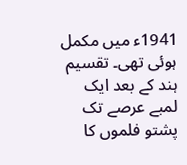1941ء میں مکمل ہوئی تھی۔ تقسیم ہند کے بعد ایک لمبے عرصے تک پشتو فلموں کا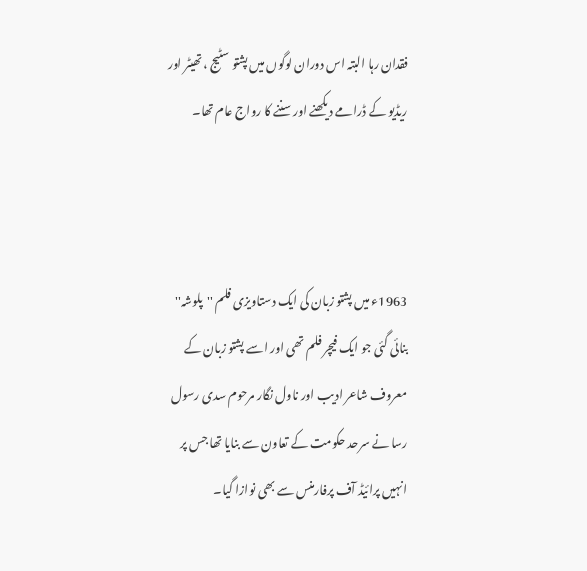فقدان رہا البتہ اس دوران لوگوں میں پشتو سٹیج ، تھیٹر اور ریڈیو کے ڈرامے دیکھنے اور سننے کا رواج عام تھا۔



1963ء میں پشتو زبان کی ایک دستاویزی فلم ''پلوشہ'' بنائی گئی جو ایک فیچر فلم تھی اور اسے پشتو زبان کے معروف شاعر ادیب اور ناول نگار مرحوم سدی رسول رسا نے سرحد حکومت کے تعاون سے بنایا تھا جس پر انہیں پرائیڈ آف پرفارمنس سے بھی نوازا گیا۔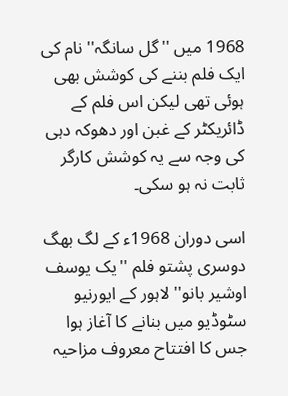1968 میں ''گل سانگہ'' نام کی ایک فلم بننے کی کوشش بھی ہوئی تھی لیکن اس فلم کے ڈائریکٹر کے غبن اور دھوکہ دہی کی وجہ سے یہ کوشش کارگر ثابت نہ ہو سکی۔

اسی دوران 1968ء کے لگ بھگ دوسری پشتو فلم ''یک یوسف اوشیر بانو'' لاہور کے ایورنیو سٹوڈیو میں بنانے کا آغاز ہوا جس کا افتتاح معروف مزاحیہ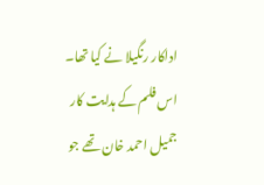اداکار رنگیلا نے کیا تھا۔ اس فلم کے ہدایت کار جمیل احمد خان تھے جو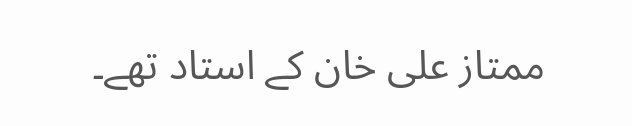ممتاز علی خان کے استاد تھے۔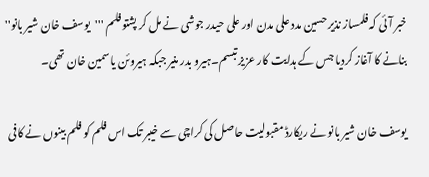خبر آئی کہ فلمساز نذیر حسین مدد علی مدن اور علی حیدر جوشی نے مل کر پشتو فلم '''یوسف خان شیر بانو'' بنانے کا آغاز کردیا جس کے ہدایت کار عزیز تبسم۔ہیرو بدر منیر جبکہ ہیروئن یاسمین خان تھی۔

یوسف خان شیر بانو نے ریکارڈ مقبولیت حاصل کی کراچی سے خیبر تک اس فلم کو فلم بینوں نے کافی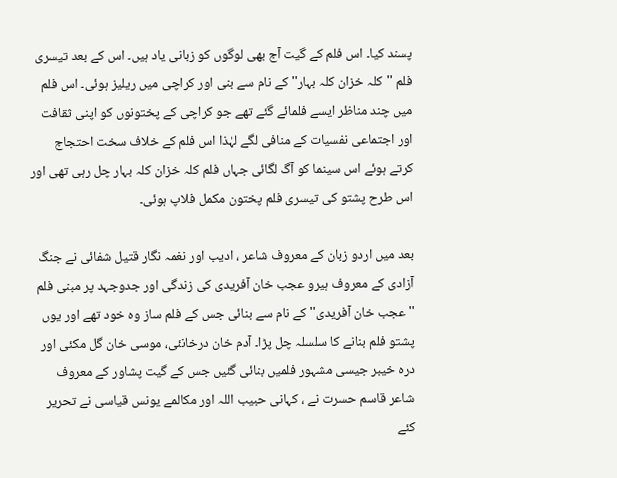پسند کیا۔ اس فلم کے گیت آج بھی لوگوں کو زبانی یاد ہیں۔ اس کے بعد تیسری فلم ''کلہ خزان کلہ بہار'' کے نام سے بنی اور کراچی میں ریلیز ہوئی۔ اس فلم میں چند مناظر ایسے فلمائے گئے تھے جو کراچی کے پختونوں کو اپنی ثقافت اور اجتماعی نفسیات کے منافی لگے لہٰذا اس فلم کے خلاف سخت احتجاج کرتے ہوئے اس سینما کو آگ لگائی جہاں فلم کلہ خزان کلہ بہار چل رہی تھی اور اس طرح پشتو کی تیسری فلم پختون مکمل فلاپ ہوئی۔

بعد میں اردو زبان کے معروف شاعر ، ادیب اور نغمہ نگار قتیل شفائی نے جنگ آزادی کے معروف ہیرو عجب خان آفریدی کی زندگی اور جدوجہد پر مبنی فلم '' عجب خان آفریدی'' کے نام سے بنائی جس کے فلم ساز وہ خود تھے اور یوں پشتو فلم بنانے کا سلسلہ چل پڑا۔ آدم خان درخانئی، موسی خان گل مکئی اور درہ خیبر جیسی مشہور فلمیں بنائی گئیں جس کے گیت پشاور کے معروف شاعر قاسم حسرت نے ، کہانی حبیب اللہ اور مکالمے یونس قیاسی نے تحریر کئے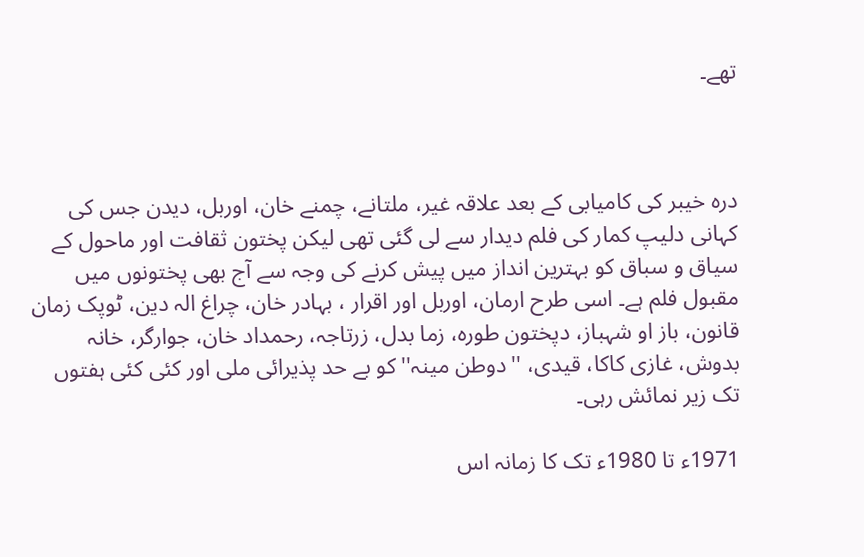تھے۔



درہ خیبر کی کامیابی کے بعد علاقہ غیر، ملتانے، چمنے خان، اوربل، دیدن جس کی کہانی دلیپ کمار کی فلم دیدار سے لی گئی تھی لیکن پختون ثقافت اور ماحول کے سیاق و سباق کو بہترین انداز میں پیش کرنے کی وجہ سے آج بھی پختونوں میں مقبول فلم ہے۔ اسی طرح ارمان، اوربل اور اقرار ، بہادر خان، چراغ الہ دین، ٹوپک زمان قانون، باز او شہباز، دپختون طورہ، زما بدل، زرتاجہ، رحمداد خان، جوارگر، خانہ بدوش، غازی کاکا، قیدی، ''دوطن مینہ'' کو بے حد پذیرائی ملی اور کئی کئی ہفتوں تک زیر نمائش رہی۔

1971ء تا 1980ء تک کا زمانہ اس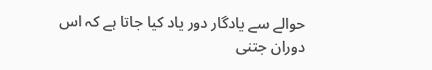حوالے سے یادگار دور یاد کیا جاتا ہے کہ اس دوران جتنی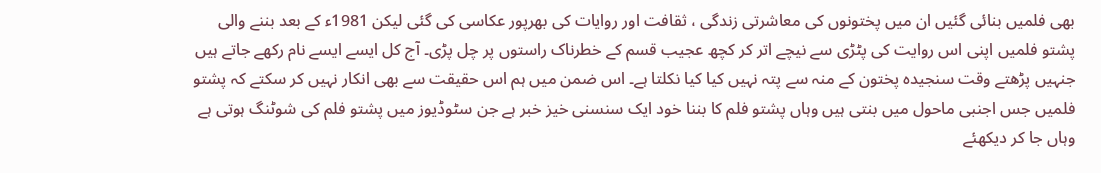بھی فلمیں بنائی گئیں ان میں پختونوں کی معاشرتی زندگی ، ثقافت اور روایات کی بھرپور عکاسی کی گئی لیکن 1981ء کے بعد بننے والی پشتو فلمیں اپنی اس روایت کی پٹڑی سے نیچے اتر کر کچھ عجیب قسم کے خطرناک راستوں پر چل پڑی۔ آج کل ایسے ایسے نام رکھے جاتے ہیں جنہیں پڑھتے وقت سنجیدہ پختون کے منہ سے پتہ نہیں کیا کیا نکلتا ہے۔ اس ضمن میں ہم اس حقیقت سے بھی انکار نہیں کر سکتے کہ پشتو فلمیں جس اجنبی ماحول میں بنتی ہیں وہاں پشتو فلم کا بننا خود ایک سنسنی خیز خبر ہے جن سٹوڈیوز میں پشتو فلم کی شوٹنگ ہوتی ہے وہاں جا کر دیکھئے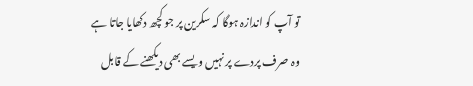تو آپ کو اندازہ ہوگا کہ سکرین پر جو کچھ دکھایا جاتا ہے وہ صرف پردے پر نہیں ویسے بھی دیکھنے کے قابل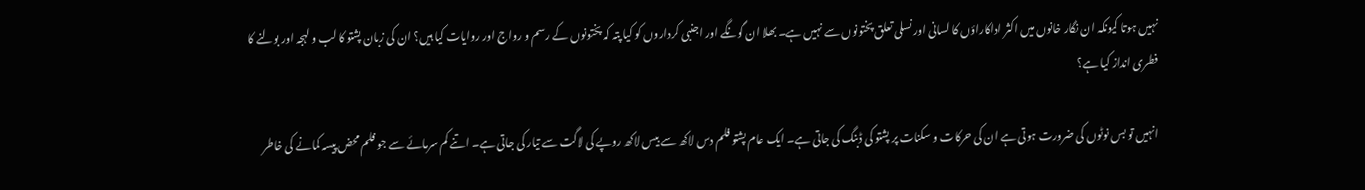نہیں ہوتا کیونکہ ان نگار خانوں میں اکثر اداکاراؤں کا لسانی اور نسلی تعلق پختونوں سے نہیں ہے۔ بھلا ان گونگے اور اجنبی کرداروں کو کیا پتہ کہ پختونوں کے رسم و رواج اور روایات کیا ہیں؟ ان کی زبان پشتو کا لب و لہجہ اور بولنے کا فطری انداز کیا ہے؟

انہیں تو بس نوٹوں کی ضرورت ہوتی ہے ان کی حرکات و سکنات پر پشتو کی ڈبنگ کی جاتی ہے۔ ایک عام پشتو فلم دس لاکھ سے بیس لاکھ روپے کی لاگت سے تیار کی جاتی ہے۔ اتنے کم سرمائے سے جو فلم محض پیسہ کمانے کی خاطر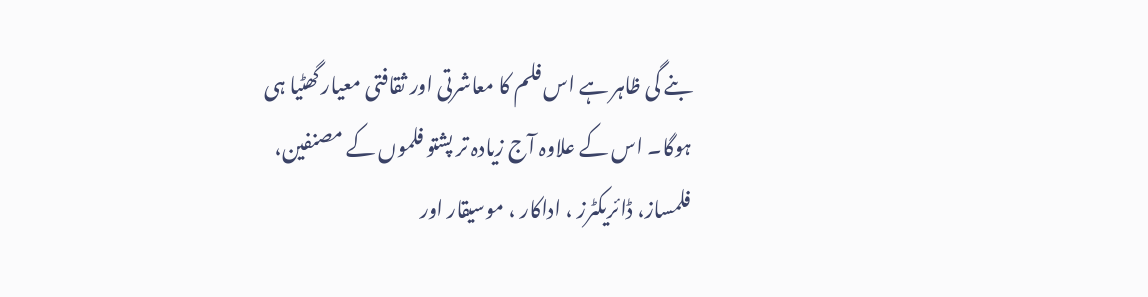بنے گی ظاہر ہے اس فلم کا معاشرتی اور ثقافتی معیار گھٹیا ہی ہوگا۔ اس کے علاوہ آج زیادہ تر پشتو فلموں کے مصنفین، فلمساز، ڈائریکٹرز ، اداکار ، موسیقار اور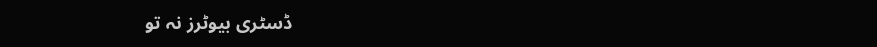ڈسٹری بیوٹرز نہ تو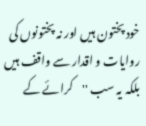خود پختون ہیں اور نہ پختونوں کی روایات و اقدار سے واقف ہیں بلکہ یہ سب ''کرائے کے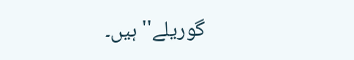گوریلے'' ہیں۔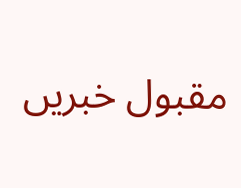مقبول خبریں